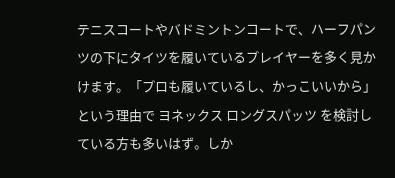テニスコートやバドミントンコートで、ハーフパンツの下にタイツを履いているプレイヤーを多く見かけます。「プロも履いているし、かっこいいから」という理由で ヨネックス ロングスパッツ を検討している方も多いはず。しか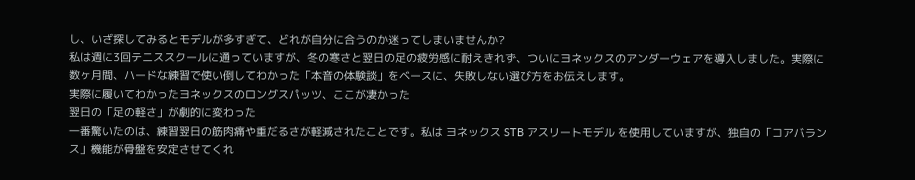し、いざ探してみるとモデルが多すぎて、どれが自分に合うのか迷ってしまいませんか?
私は週に3回テニススクールに通っていますが、冬の寒さと翌日の足の疲労感に耐えきれず、ついにヨネックスのアンダーウェアを導入しました。実際に数ヶ月間、ハードな練習で使い倒してわかった「本音の体験談」をベースに、失敗しない選び方をお伝えします。
実際に履いてわかったヨネックスのロングスパッツ、ここが凄かった
翌日の「足の軽さ」が劇的に変わった
一番驚いたのは、練習翌日の筋肉痛や重だるさが軽減されたことです。私は ヨネックス STB アスリートモデル を使用していますが、独自の「コアバランス」機能が骨盤を安定させてくれ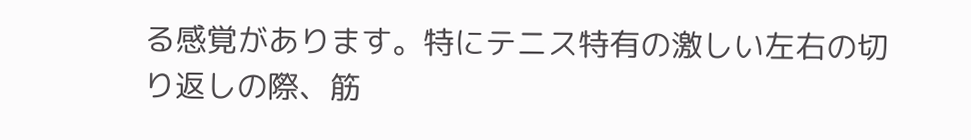る感覚があります。特にテニス特有の激しい左右の切り返しの際、筋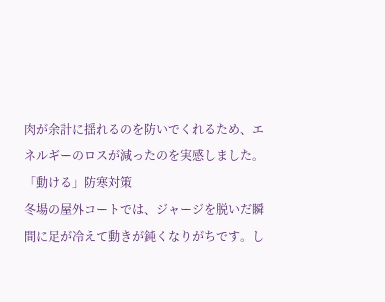肉が余計に揺れるのを防いでくれるため、エネルギーのロスが減ったのを実感しました。
「動ける」防寒対策
冬場の屋外コートでは、ジャージを脱いだ瞬間に足が冷えて動きが鈍くなりがちです。し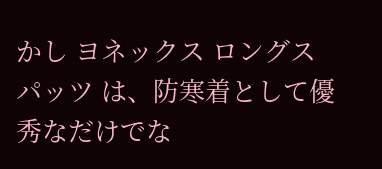かし ヨネックス ロングスパッツ は、防寒着として優秀なだけでな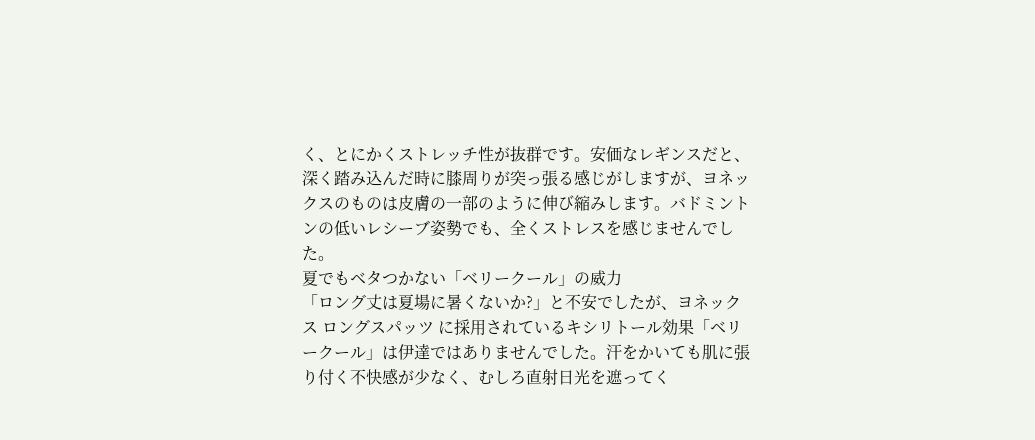く、とにかくストレッチ性が抜群です。安価なレギンスだと、深く踏み込んだ時に膝周りが突っ張る感じがしますが、ヨネックスのものは皮膚の一部のように伸び縮みします。バドミントンの低いレシーブ姿勢でも、全くストレスを感じませんでした。
夏でもベタつかない「ベリークール」の威力
「ロング丈は夏場に暑くないか?」と不安でしたが、ヨネックス ロングスパッツ に採用されているキシリトール効果「ベリークール」は伊達ではありませんでした。汗をかいても肌に張り付く不快感が少なく、むしろ直射日光を遮ってく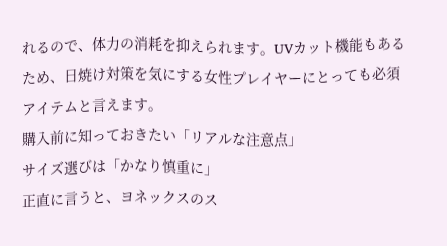れるので、体力の消耗を抑えられます。UVカット機能もあるため、日焼け対策を気にする女性プレイヤーにとっても必須アイテムと言えます。
購入前に知っておきたい「リアルな注意点」
サイズ選びは「かなり慎重に」
正直に言うと、ヨネックスのス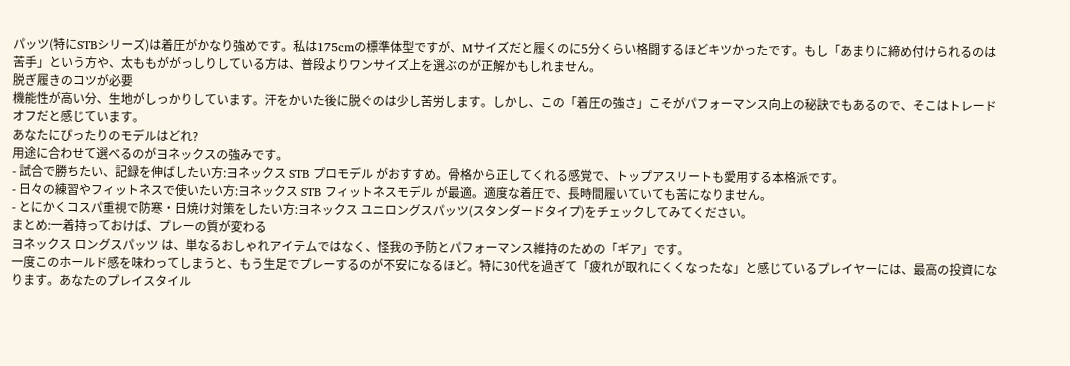パッツ(特にSTBシリーズ)は着圧がかなり強めです。私は175cmの標準体型ですが、Mサイズだと履くのに5分くらい格闘するほどキツかったです。もし「あまりに締め付けられるのは苦手」という方や、太ももががっしりしている方は、普段よりワンサイズ上を選ぶのが正解かもしれません。
脱ぎ履きのコツが必要
機能性が高い分、生地がしっかりしています。汗をかいた後に脱ぐのは少し苦労します。しかし、この「着圧の強さ」こそがパフォーマンス向上の秘訣でもあるので、そこはトレードオフだと感じています。
あなたにぴったりのモデルはどれ?
用途に合わせて選べるのがヨネックスの強みです。
- 試合で勝ちたい、記録を伸ばしたい方:ヨネックス STB プロモデル がおすすめ。骨格から正してくれる感覚で、トップアスリートも愛用する本格派です。
- 日々の練習やフィットネスで使いたい方:ヨネックス STB フィットネスモデル が最適。適度な着圧で、長時間履いていても苦になりません。
- とにかくコスパ重視で防寒・日焼け対策をしたい方:ヨネックス ユニロングスパッツ(スタンダードタイプ)をチェックしてみてください。
まとめ:一着持っておけば、プレーの質が変わる
ヨネックス ロングスパッツ は、単なるおしゃれアイテムではなく、怪我の予防とパフォーマンス維持のための「ギア」です。
一度このホールド感を味わってしまうと、もう生足でプレーするのが不安になるほど。特に30代を過ぎて「疲れが取れにくくなったな」と感じているプレイヤーには、最高の投資になります。あなたのプレイスタイル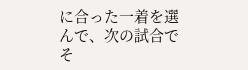に合った一着を選んで、次の試合でそ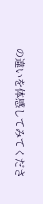の違いを体感してみてくださ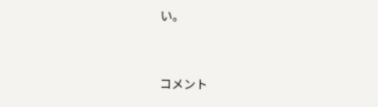い。


コメント